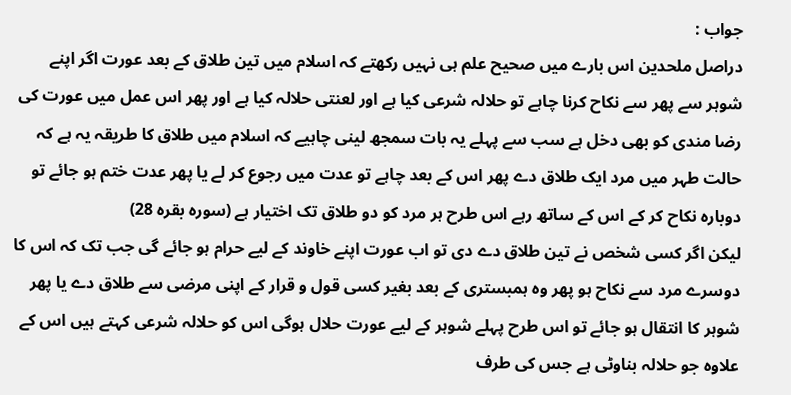جواب :
دراصل ملحدین اس بارے میں صحیح علم ہی نہیں رکھتے کہ اسلام میں تین طلاق کے بعد عورت اگر اپنے شوہر سے پھر سے نکاح کرنا چاہے تو حلالہ شرعی کیا ہے اور لعنتی حلالہ کیا ہے اور پھر اس عمل میں عورت کی رضا مندی کو بھی دخل ہے سب سے پہلے یہ بات سمجھ لینی چاہیے کہ اسلام میں طلاق کا طریقہ یہ ہے کہ حالت طہر میں مرد ایک طلاق دے پھر اس کے بعد چاہے تو عدت میں رجوع کر لے یا پھر عدت ختم ہو جائے تو دوبارہ نکاح کر کے اس کے ساتھ رہے اس طرح ہر مرد کو دو طلاق تک اختیار ہے (سورہ بقرہ 28)
لیکن اگر کسی شخص نے تین طلاق دے دی تو اب عورت اپنے خاوند کے لیے حرام ہو جائے گی جب تک کہ اس کا دوسرے مرد سے نکاح ہو پھر وہ ہمبستری کے بعد بغیر کسی قول و قرار کے اپنی مرضی سے طلاق دے یا پھر شوہر کا انتقال ہو جائے تو اس طرح پہلے شوہر کے لیے عورت حلال ہوگی اس کو حلالہ شرعی کہتے ہیں اس کے علاوہ جو حلالہ بناوٹی ہے جس کی طرف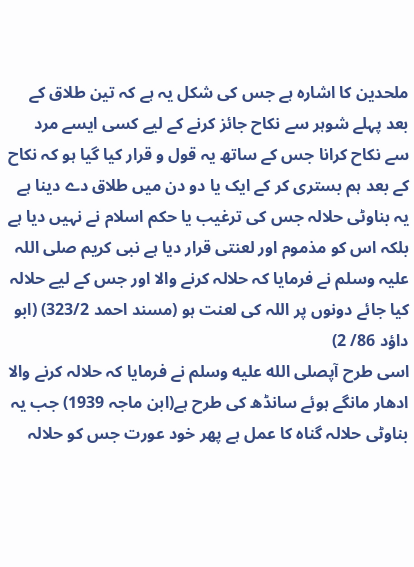ملحدین کا اشارہ ہے جس کی شکل یہ ہے کہ تین طلاق کے بعد پہلے شوہر سے نکاح جائز کرنے کے لیے کسی ایسے مرد سے نکاح کرانا جس کے ساتھ یہ قول و قرار کیا گیا ہو کہ نکاح کے بعد ہم بستری کر کے ایک یا دو دن میں طلاق دے دینا ہے یہ بناوٹی حلالہ جس کی ترغیب یا حکم اسلام نے نہیں دیا ہے بلکہ اس کو مذموم اور لعنتی قرار دیا ہے نبی کریم صلی اللہ علیہ وسلم نے فرمایا کہ حلالہ کرنے والا اور جس کے لیے حلالہ کیا جائے دونوں پر اللہ کی لعنت ہو (مسند احمد 323/2) (ابو داؤد 86/ 2)
اسی طرح آپصلى الله عليه وسلم نے فرمایا کہ حلالہ کرنے والا ادھار مانگے ہوئے سانڈھ کی طرح ہے(ابن ماجہ 1939) جب یہ بناوٹی حلالہ گناہ کا عمل ہے پھر خود عورت جس کو حلالہ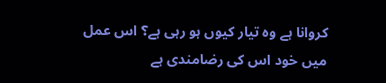کروانا ہے وہ تیار کیوں ہو رہی ہے؟ اس عمل میں خود اس کی رضامندی ہے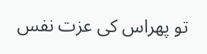تو پھراس کی عزت نفس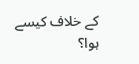کے خلاف کیسے ہوا؟